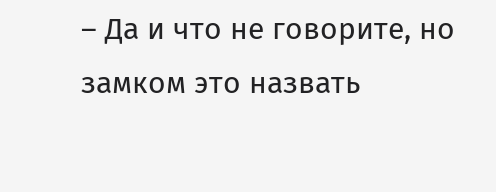– Да и что не говорите, но замком это назвать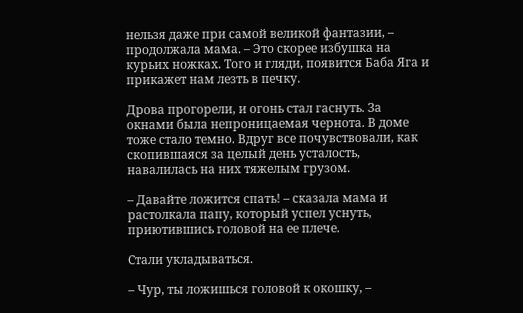нельзя даже при самой великой фантазии, – продолжала мама. – Это скорее избушка на курьих ножках. Того и гляди, появится Баба Яга и прикажет нам лезть в печку.

Дрова прогорели, и огонь стал гаснуть. За окнами была непроницаемая чернота. В доме тоже стало темно. Вдруг все почувствовали, как скопившаяся за целый день усталость, навалилась на них тяжелым грузом.

– Давайте ложится спать! – сказала мама и растолкала папу, который успел уснуть, приютившись головой на ее плече.

Стали укладываться.

– Чур, ты ложишься головой к окошку, –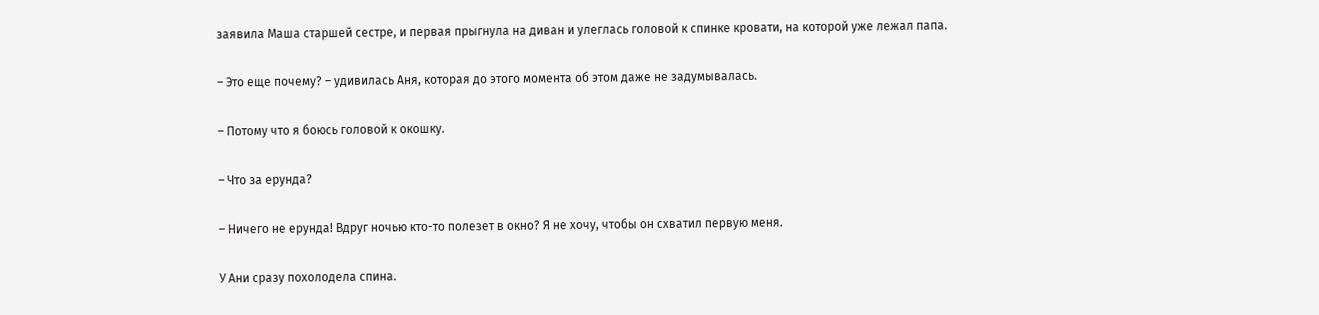заявила Маша старшей сестре, и первая прыгнула на диван и улеглась головой к спинке кровати, на которой уже лежал папа.

– Это еще почему? – удивилась Аня, которая до этого момента об этом даже не задумывалась.

– Потому что я боюсь головой к окошку.

– Что за ерунда?

– Ничего не ерунда! Вдруг ночью кто-то полезет в окно? Я не хочу, чтобы он схватил первую меня.

У Ани сразу похолодела спина.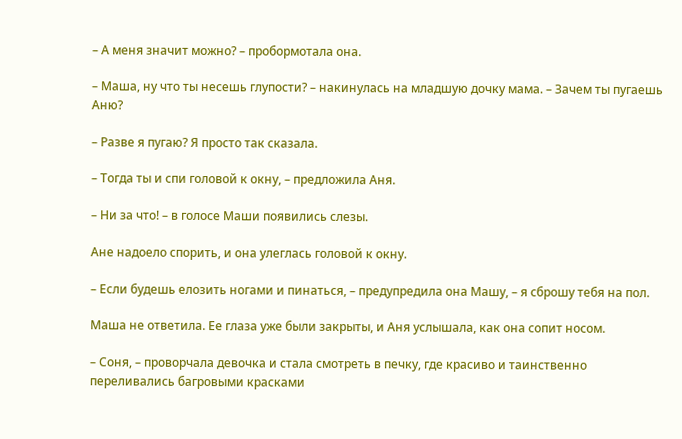– А меня значит можно? – пробормотала она.

– Маша, ну что ты несешь глупости? – накинулась на младшую дочку мама. – Зачем ты пугаешь Аню?

– Разве я пугаю? Я просто так сказала.

– Тогда ты и спи головой к окну, – предложила Аня.

– Ни за что! – в голосе Маши появились слезы.

Ане надоело спорить, и она улеглась головой к окну.

– Если будешь елозить ногами и пинаться, – предупредила она Машу, – я сброшу тебя на пол.

Маша не ответила. Ее глаза уже были закрыты, и Аня услышала, как она сопит носом.

– Соня, – проворчала девочка и стала смотреть в печку, где красиво и таинственно переливались багровыми красками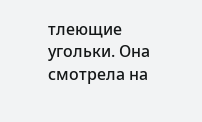тлеющие угольки. Она смотрела на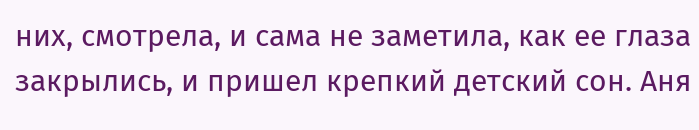них, смотрела, и сама не заметила, как ее глаза закрылись, и пришел крепкий детский сон. Аня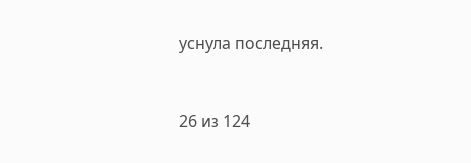уснула последняя.



26 из 124